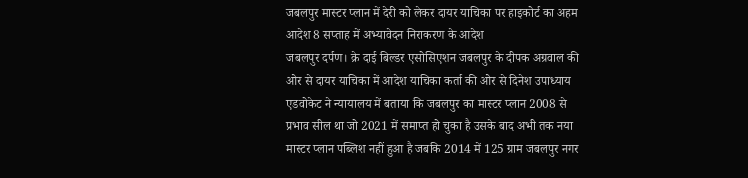जबलपुर मास्टर प्लान में देरी को लेकर दायर याचिका पर हाइकोर्ट का अहम आदेश 8 सप्ताह में अभ्यावेदन निराकरण के आदेश
जबलपुर दर्पण। क्रे दाई बिल्डर एसोसिएशन जबलपुर के दीपक अग्रवाल की ओर से दायर याचिका में आदेश याचिका कर्ता की ओर से दिनेश उपाध्याय एडवोकेट ने न्यायालय में बताया कि जबलपुर का मास्टर प्लान 2008 से प्रभाव सील था जो 2021 में समाप्त हो चुका है उसके बाद अभी तक नया मास्टर प्लान पब्लिश नहीं हुआ है जबकि 2014 में 125 ग्राम जबलपुर नगर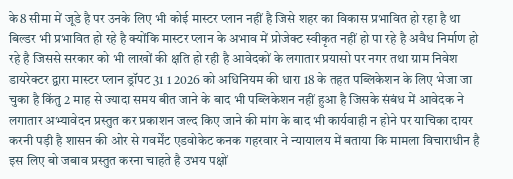के8 सीमा में जूडे है पर उनके लिए भी कोई मास्टर प्लान नहीं है जिसे शहर का विकास प्रभावित हो रहा है था बिल्डर भी प्रभावित हो रहे है क्योंकि मास्टर प्लान के अभाव में प्रोजेक्ट स्वीकृत नहीं हो पा रहे है अवैध निर्माण हो रहे है जिससे सरकार को भी लाखों की क्षति हो रही है आवेदकों के लगातार प्रयासो पर नगर तथा ग्राम निवेश डायरेक्टर द्वारा मास्टर प्लान ड्रॉपट 31 1 2026 को अधिनियम की धारा 18 के तहत पब्लिकेशन के लिए भेजा जा चुका है किंतु 2 माह से ज्यादा समय बीत जाने के बाद भी पब्लिकेशन नहीं हुआ है जिसके संबंध में आवेदक ने लगातार अभ्यावेदन प्रस्तुत कर प्रकाशन जल्द किए जाने की मांग के बाद भी कार्यवाही न होने पर याचिका दायर करनी पड़ी है शासन की ओर से गवर्मेंट एडवोकेट कनक गहरवार ने न्यायालय में बताया कि मामला विचाराधीन है इस लिए बो जबाव प्रस्तुत करना चाहते है उभय पक्षों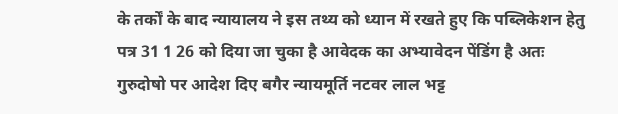के तर्कों के बाद न्यायालय ने इस तथ्य को ध्यान में रखते हुए कि पब्लिकेशन हेतु पत्र 31 1 26 को दिया जा चुका है आवेदक का अभ्यावेदन पेंडिंग है अतः गुरुदोषो पर आदेश दिए बगैर न्यायमूर्ति नटवर लाल भट्ट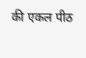की एकल पीठ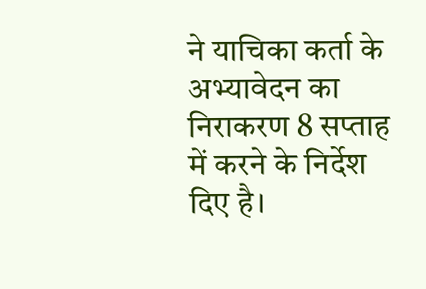ने याचिका कर्ता के अभ्यावेदन का निराकरण 8 सप्ताह में करने के निर्देश दिए है।